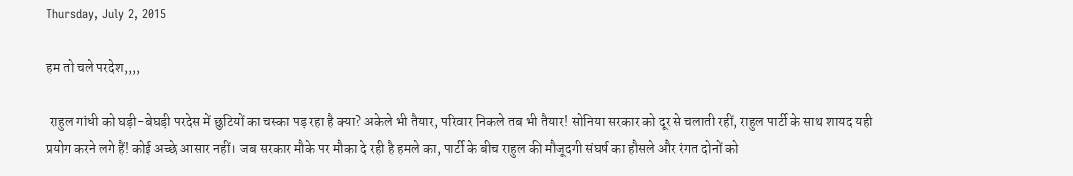Thursday, July 2, 2015

हम तो चले परदेश,,,,

 राहुल गांधी को घड़ी-बेघड़ी परदेस में छुटियों का चस्का पड़ रहा है क्या? अकेले भी तैयार, परिवार निकले तब भी तैयार! सोनिया सरकार को दूर से चलाती रहीं, राहुल पार्टी के साथ शायद यही प्रयोग करने लगे हैं! कोई अच्छे आसार नहीं। जब सरकार मौके पर मौका दे रही है हमले का, पार्टी के बीच राहुल की मौजूदगी संघर्ष का हौसले और रंगत दोनों को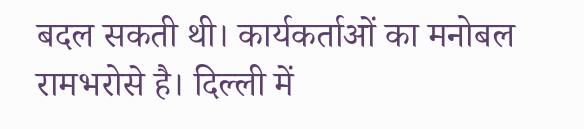बदल सकती थी। कार्यकर्ताओं का मनोबल रामभरोसे है। दिल्ली में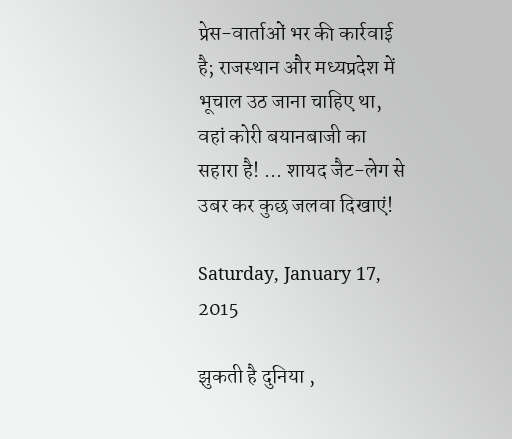प्रेस-वार्ताओं भर की कार्रवाई है; राजस्थान और मध्यप्रदेश में भूचाल उठ जाना चाहिए था, वहां कोरी बयानबाजी का सहारा है! ... शायद जैट-लेग से उबर कर कुछ जलवा दिखाएं!

Saturday, January 17, 2015

झुकती है दुनिया ,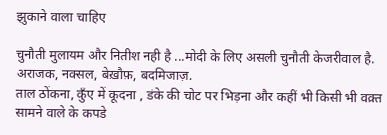झुकाने वाला चाहिए

चुनौती मुलायम और नितीश नही है ...मोदी के लिए असली चुनौती केजरीवाल है.
अराजक, नक्सल, बेख़ौफ़, बदमिजाज़.
ताल ठोंकना, कुँए में कूदना , डंके की चोट पर भिड़ना और कहीं भी किसी भी वक़्त सामने वाले के कपडे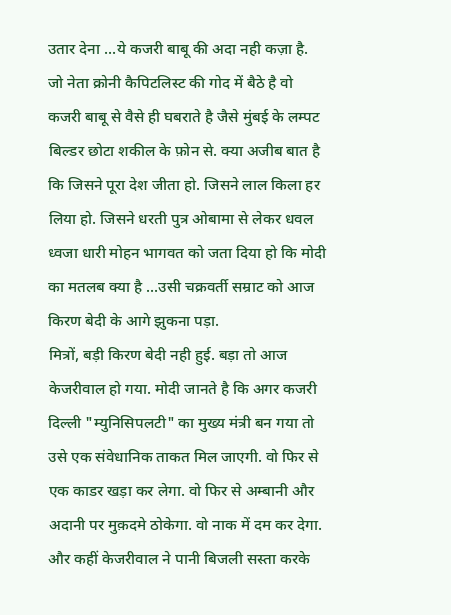उतार देना ...ये कजरी बाबू की अदा नही कज़ा है.
जो नेता क्रोनी कैपिटलिस्ट की गोद में बैठे है वो कजरी बाबू से वैसे ही घबराते है जैसे मुंबई के लम्पट बिल्डर छोटा शकील के फ़ोन से. क्या अजीब बात है कि जिसने पूरा देश जीता हो. जिसने लाल किला हर लिया हो. जिसने धरती पुत्र ओबामा से लेकर धवल ध्वजा धारी मोहन भागवत को जता दिया हो कि मोदी का मतलब क्या है ...उसी चक्रवर्ती सम्राट को आज किरण बेदी के आगे झुकना पड़ा.
मित्रों, बड़ी किरण बेदी नही हुई. बड़ा तो आज केजरीवाल हो गया. मोदी जानते है कि अगर कजरी दिल्ली "म्युनिसिपलटी" का मुख्य मंत्री बन गया तो उसे एक संवेधानिक ताकत मिल जाएगी. वो फिर से एक काडर खड़ा कर लेगा. वो फिर से अम्बानी और अदानी पर मुक़दमे ठोकेगा. वो नाक में दम कर देगा. और कहीं केजरीवाल ने पानी बिजली सस्ता करके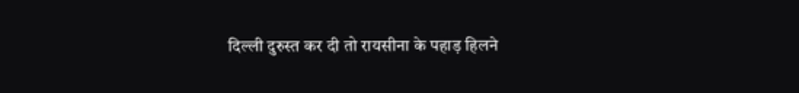दिल्ली दुरुस्त कर दी तो रायसीना के पहाड़ हिलने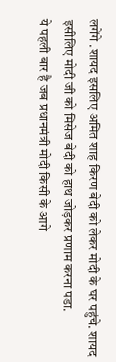लगेंगे .शायद इसलिए अमित शाह किरण बेदी को लेकर मोदी के घर पहुंचे. शायद इसीलिए मोदी जी को मिसेज बेदी को हाथ जोड़कर प्रणाम करना पडा.
ये पहली बार है जब प्रधानमंत्री मोदी किसी के आगे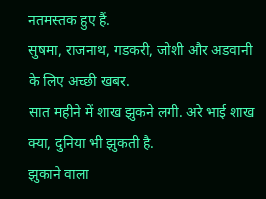नतमस्तक हुए हैं.
सुषमा, राजनाथ, गडकरी, जोशी और अडवानी के लिए अच्छी खबर.
सात महीने में शाख झुकने लगी. अरे भाई शाख क्या, दुनिया भी झुकती है.
झुकाने वाला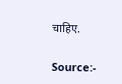चाहिए.

Source:-